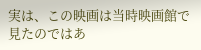実は、この映画は当時映画館で見たのではあ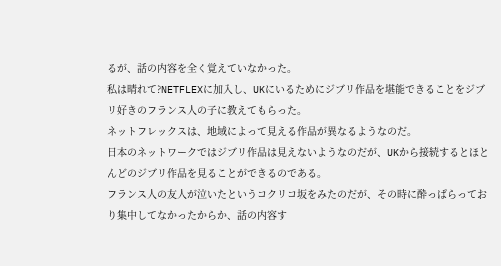るが、話の内容を全く覚えていなかった。
私は晴れて?NETFLEXに加入し、UKにいるためにジブリ作品を堪能できることをジブリ好きのフランス人の子に教えてもらった。
ネットフレックスは、地域によって見える作品が異なるようなのだ。
日本のネットワークではジブリ作品は見えないようなのだが、UKから接続するとほとんどのジブリ作品を見ることができるのである。
フランス人の友人が泣いたというコクリコ坂をみたのだが、その時に酔っぱらっており集中してなかったからか、話の内容す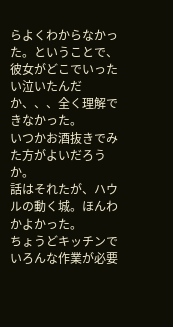らよくわからなかった。ということで、彼女がどこでいったい泣いたんだか、、、全く理解できなかった。
いつかお酒抜きでみた方がよいだろうか。
話はそれたが、ハウルの動く城。ほんわかよかった。
ちょうどキッチンでいろんな作業が必要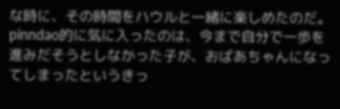な時に、その時間をハウルと一緒に楽しめたのだ。
pinndao的に気に入ったのは、今まで自分で一歩を進みだそうとしなかった子が、おばあちゃんになってしまったというきっ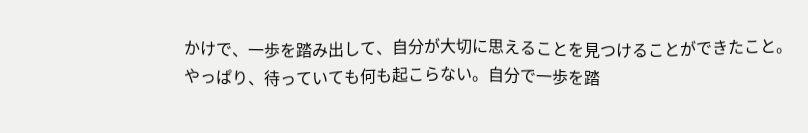かけで、一歩を踏み出して、自分が大切に思えることを見つけることができたこと。
やっぱり、待っていても何も起こらない。自分で一歩を踏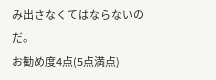み出さなくてはならないのだ。
お勧め度4点(5点満点)